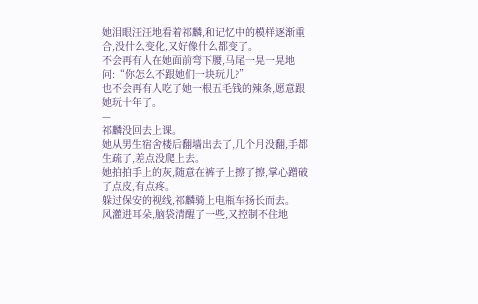她泪眼汪汪地看着祁麟,和记忆中的模样逐渐重合,没什么变化,又好像什么都变了。
不会再有人在她面前弯下腰,马尾一晃一晃地问:“你怎么不跟她们一块玩儿?”
也不会再有人吃了她一根五毛钱的辣条,愿意跟她玩十年了。
—
祁麟没回去上课。
她从男生宿舍楼后翻墙出去了,几个月没翻,手都生疏了,差点没爬上去。
她拍拍手上的灰,随意在裤子上擦了擦,掌心蹭破了点皮,有点疼。
躲过保安的视线,祁麟骑上电瓶车扬长而去。
风灌进耳朵,脑袋清醒了一些,又控制不住地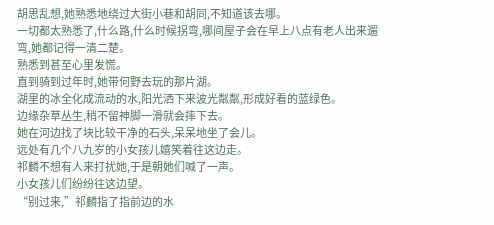胡思乱想,她熟悉地绕过大街小巷和胡同,不知道该去哪。
一切都太熟悉了,什么路,什么时候拐弯,哪间屋子会在早上八点有老人出来遛弯,她都记得一清二楚。
熟悉到甚至心里发慌。
直到骑到过年时,她带何野去玩的那片湖。
湖里的冰全化成流动的水,阳光洒下来波光粼粼,形成好看的蓝绿色。
边缘杂草丛生,稍不留神脚一滑就会摔下去。
她在河边找了块比较干净的石头,呆呆地坐了会儿。
远处有几个八九岁的小女孩儿嬉笑着往这边走。
祁麟不想有人来打扰她,于是朝她们喊了一声。
小女孩儿们纷纷往这边望。
“别过来,”祁麟指了指前边的水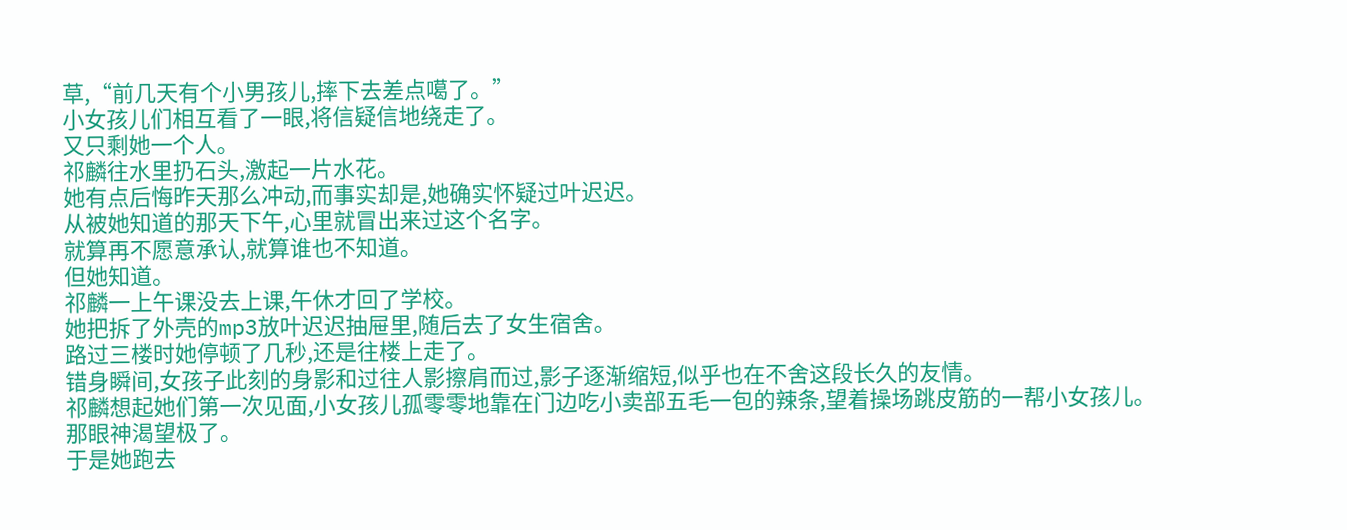草,“前几天有个小男孩儿,摔下去差点噶了。”
小女孩儿们相互看了一眼,将信疑信地绕走了。
又只剩她一个人。
祁麟往水里扔石头,激起一片水花。
她有点后悔昨天那么冲动,而事实却是,她确实怀疑过叶迟迟。
从被她知道的那天下午,心里就冒出来过这个名字。
就算再不愿意承认,就算谁也不知道。
但她知道。
祁麟一上午课没去上课,午休才回了学校。
她把拆了外壳的mp3放叶迟迟抽屉里,随后去了女生宿舍。
路过三楼时她停顿了几秒,还是往楼上走了。
错身瞬间,女孩子此刻的身影和过往人影擦肩而过,影子逐渐缩短,似乎也在不舍这段长久的友情。
祁麟想起她们第一次见面,小女孩儿孤零零地靠在门边吃小卖部五毛一包的辣条,望着操场跳皮筋的一帮小女孩儿。
那眼神渴望极了。
于是她跑去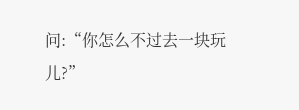问:“你怎么不过去一块玩儿?”